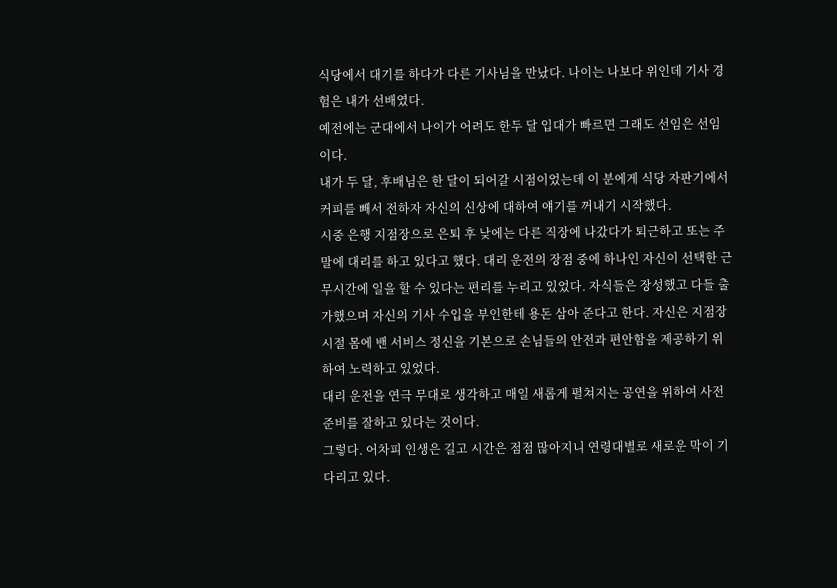식당에서 대기를 하다가 다른 기사님을 만났다. 나이는 나보다 위인데 기사 경험은 내가 선배였다.
예전에는 군대에서 나이가 어려도 한두 달 입대가 빠르면 그래도 선임은 선임이다.
내가 두 달, 후배님은 한 달이 되어갈 시점이었는데 이 분에게 식당 자판기에서 커피를 빼서 전하자 자신의 신상에 대하여 얘기를 꺼내기 시작했다.
시중 은행 지점장으로 은퇴 후 낮에는 다른 직장에 나갔다가 퇴근하고 또는 주말에 대리를 하고 있다고 했다. 대리 운전의 장점 중에 하나인 자신이 선택한 근무시간에 일을 할 수 있다는 편리를 누리고 있었다. 자식들은 장성했고 다들 출가했으며 자신의 기사 수입을 부인한테 용돈 삼아 준다고 한다. 자신은 지점장 시절 몸에 밴 서비스 정신을 기본으로 손님들의 안전과 편안함을 제공하기 위하여 노력하고 있었다.
대리 운전을 연극 무대로 생각하고 매일 새롭게 펼쳐지는 공연을 위하여 사전 준비를 잘하고 있다는 것이다.
그렇다. 어차피 인생은 길고 시간은 점점 많아지니 연령대별로 새로운 막이 기다리고 있다.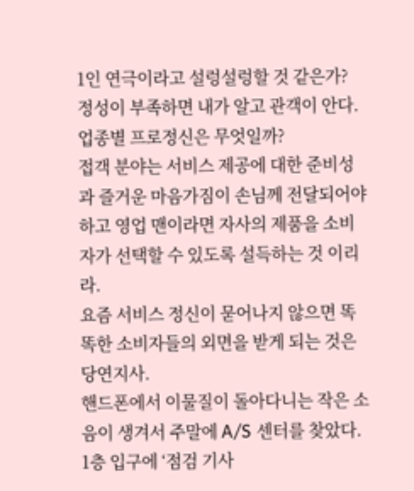1인 연극이라고 설렁설렁할 것 같은가? 정성이 부족하면 내가 알고 관객이 안다.
업종별 프로정신은 무엇일까?
접객 분야는 서비스 제공에 대한 준비성과 즐거운 마음가짐이 손님께 전달되어야 하고 영업 맨이라면 자사의 제품을 소비자가 선택할 수 있도록 설득하는 것 이리라.
요즘 서비스 정신이 묻어나지 않으면 똑똑한 소비자들의 외면을 받게 되는 것은 당연지사.
핸드폰에서 이물질이 돌아다니는 작은 소음이 생겨서 주말에 A/S 센터를 찾았다.
1층 입구에 ‘점검 기사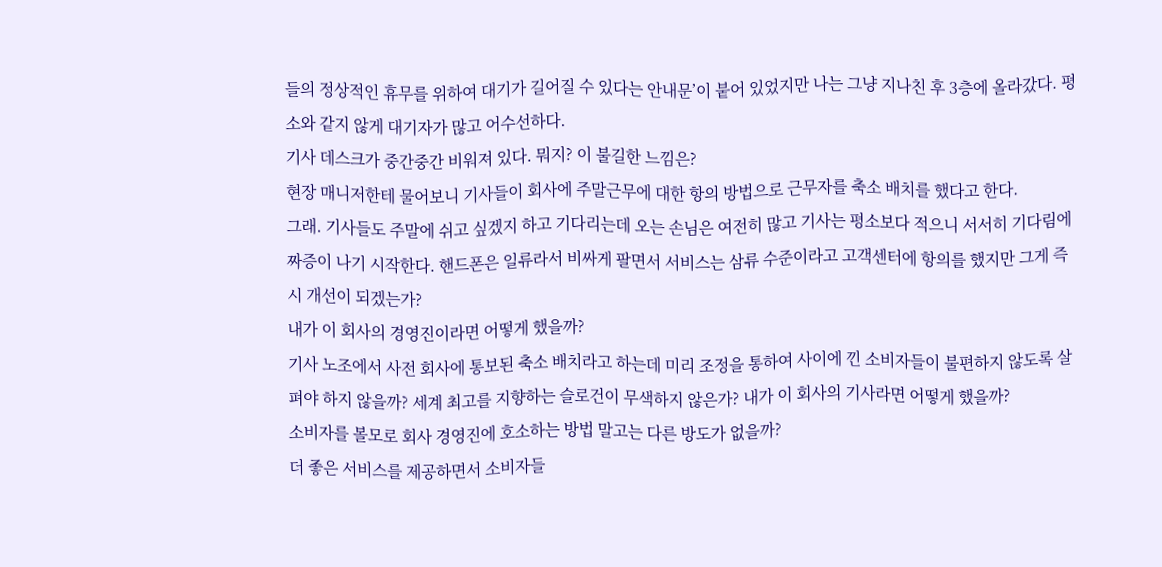들의 정상적인 휴무를 위하여 대기가 길어질 수 있다는 안내문’이 붙어 있었지만 나는 그냥 지나친 후 3층에 올라갔다. 평소와 같지 않게 대기자가 많고 어수선하다.
기사 데스크가 중간중간 비워져 있다. 뭐지? 이 불길한 느낌은?
현장 매니저한테 물어보니 기사들이 회사에 주말근무에 대한 항의 방법으로 근무자를 축소 배치를 했다고 한다.
그래. 기사들도 주말에 쉬고 싶겠지 하고 기다리는데 오는 손님은 여전히 많고 기사는 평소보다 적으니 서서히 기다림에 짜증이 나기 시작한다. 핸드폰은 일류라서 비싸게 팔면서 서비스는 삼류 수준이라고 고객센터에 항의를 했지만 그게 즉시 개선이 되겠는가?
내가 이 회사의 경영진이라면 어떻게 했을까?
기사 노조에서 사전 회사에 통보된 축소 배치라고 하는데 미리 조정을 통하여 사이에 낀 소비자들이 불편하지 않도록 살펴야 하지 않을까? 세계 최고를 지향하는 슬로건이 무색하지 않은가? 내가 이 회사의 기사라면 어떻게 했을까?
소비자를 볼모로 회사 경영진에 호소하는 방법 말고는 다른 방도가 없을까?
더 좋은 서비스를 제공하면서 소비자들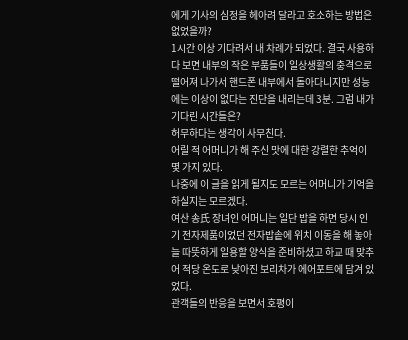에게 기사의 심정을 헤아려 달라고 호소하는 방법은 없었을까?
1시간 이상 기다려서 내 차례가 되었다. 결국 사용하다 보면 내부의 작은 부품들이 일상생활의 충격으로 떨어져 나가서 핸드폰 내부에서 돌아다니지만 성능에는 이상이 없다는 진단을 내리는데 3분. 그럼 내가 기다린 시간들은?
허무하다는 생각이 사무친다.
어릴 적 어머니가 해 주신 맛에 대한 강렬한 추억이 몇 가지 있다.
나중에 이 글을 읽게 될지도 모르는 어머니가 기억을 하실지는 모르겠다.
여산 송氏 장녀인 어머니는 일단 밥을 하면 당시 인기 전자제품이었던 전자밥솥에 위치 이동을 해 놓아 늘 따뜻하게 일용할 양식을 준비하셨고 하교 때 맞추어 적당 온도로 낮아진 보리차가 에어포트에 담겨 있었다.
관객들의 반응을 보면서 호평이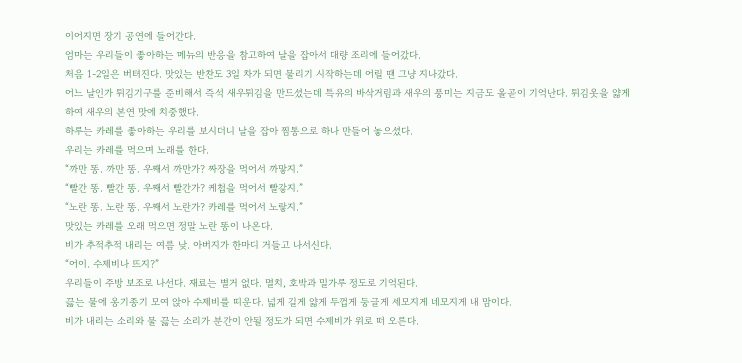이어지면 장기 공연에 들어간다.
엄마는 우리들이 좋아하는 메뉴의 반응을 참고하여 날을 잡아서 대량 조리에 들어갔다.
처음 1-2일은 버텨진다. 맛있는 반찬도 3일 차가 되면 물리기 시작하는데 어릴 땐 그냥 지나갔다.
어느 날인가 튀김기구를 준비해서 즉석 새우튀김을 만드셨는데 특유의 바삭거림과 새우의 풍미는 지금도 올곧이 기억난다. 튀김옷을 얇게 하여 새우의 본연 맛에 치중했다.
하루는 카레를 좋아하는 우리를 보시더니 날을 잡아 찜통으로 하나 만들어 놓으셨다.
우리는 카레를 먹으며 노래를 한다.
“까만 똥. 까만 똥. 우째서 까만가? 짜장을 먹어서 까맣지.”
“빨간 똥. 빨간 똥. 우째서 빨간가? 케첩을 먹어서 빨갛지.”
“노란 똥. 노란 똥. 우째서 노란가? 카레를 먹어서 노랗지.”
맛있는 카레를 오래 먹으면 정말 노란 똥이 나온다.
비가 추적추적 내리는 여름 낮. 아버지가 한마디 거들고 나서신다.
“어이. 수제비나 뜨지?”
우리들이 주방 보조로 나선다. 재료는 별거 없다. 멸치, 호박과 밀가루 정도로 기억된다.
끓는 물에 옹기종기 모여 앉아 수제비를 띠운다. 넓게 길게 얇게 두껍게 둥글게 세모지게 네모지게 내 맘이다.
비가 내리는 소리와 물 끓는 소리가 분간이 안될 정도가 되면 수제비가 위로 떠 오른다.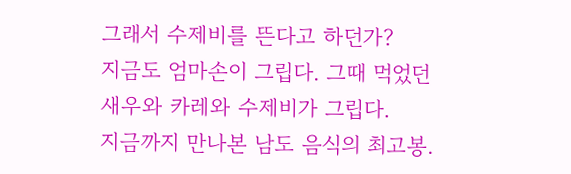그래서 수제비를 뜬다고 하던가?
지금도 엄마손이 그립다. 그때 먹었던 새우와 카레와 수제비가 그립다.
지금까지 만나본 남도 음식의 최고봉.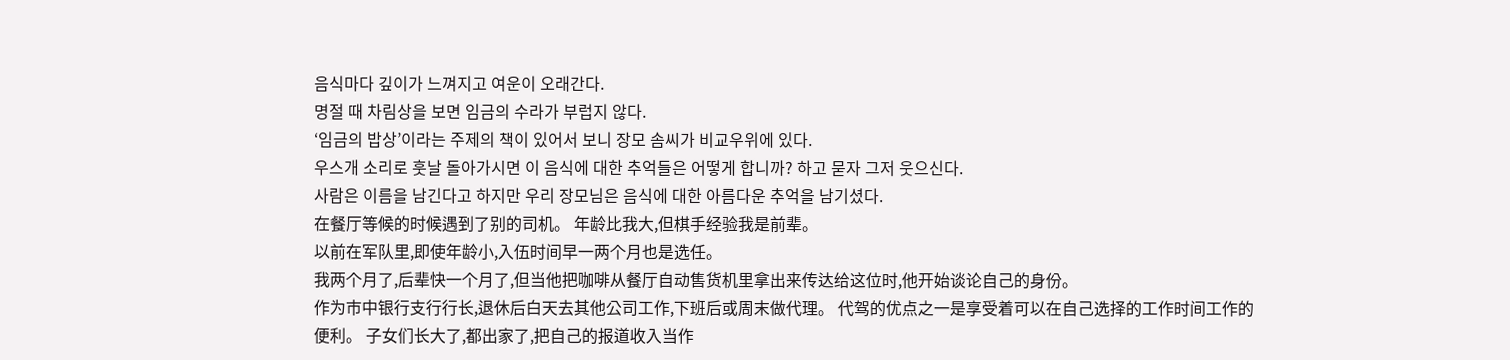음식마다 깊이가 느껴지고 여운이 오래간다.
명절 때 차림상을 보면 임금의 수라가 부럽지 않다.
‘임금의 밥상’이라는 주제의 책이 있어서 보니 장모 솜씨가 비교우위에 있다.
우스개 소리로 훗날 돌아가시면 이 음식에 대한 추억들은 어떻게 합니까? 하고 묻자 그저 웃으신다.
사람은 이름을 남긴다고 하지만 우리 장모님은 음식에 대한 아름다운 추억을 남기셨다.
在餐厅等候的时候遇到了别的司机。 年龄比我大,但棋手经验我是前辈。
以前在军队里,即使年龄小,入伍时间早一两个月也是选任。
我两个月了,后辈快一个月了,但当他把咖啡从餐厅自动售货机里拿出来传达给这位时,他开始谈论自己的身份。
作为市中银行支行行长,退休后白天去其他公司工作,下班后或周末做代理。 代驾的优点之一是享受着可以在自己选择的工作时间工作的便利。 子女们长大了,都出家了,把自己的报道收入当作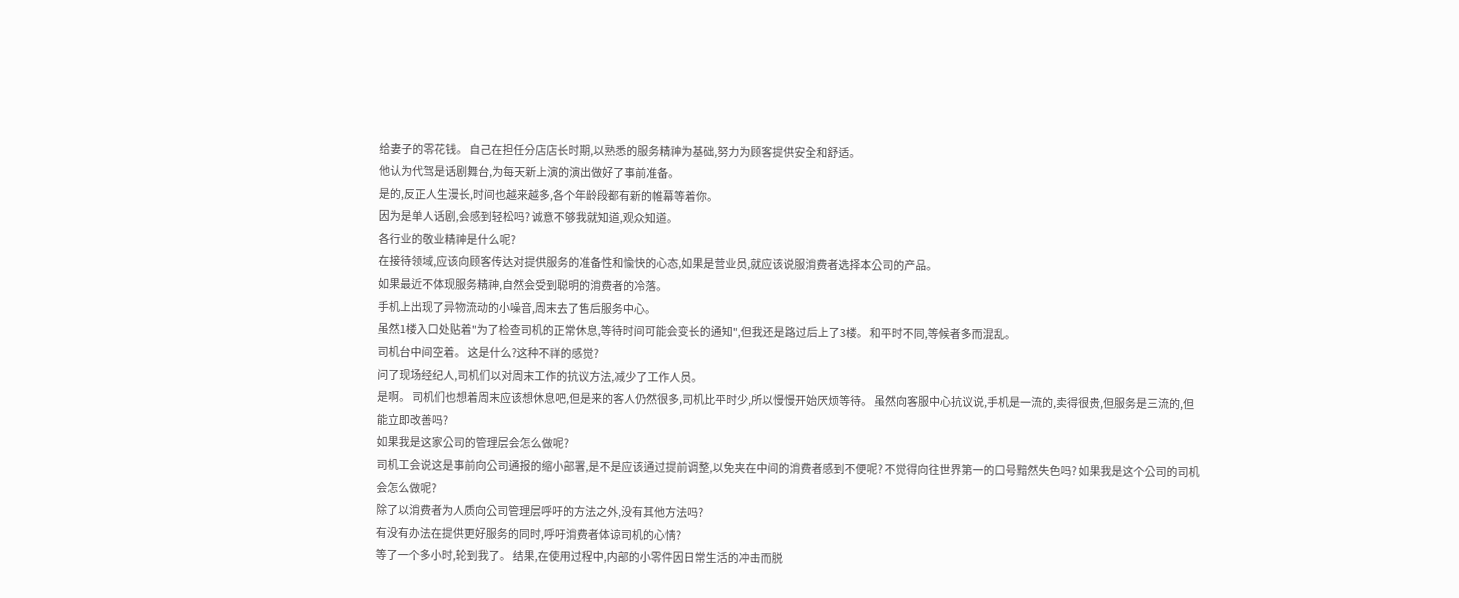给妻子的零花钱。 自己在担任分店店长时期,以熟悉的服务精神为基础,努力为顾客提供安全和舒适。
他认为代驾是话剧舞台,为每天新上演的演出做好了事前准备。
是的,反正人生漫长,时间也越来越多,各个年龄段都有新的帷幕等着你。
因为是单人话剧,会感到轻松吗? 诚意不够我就知道,观众知道。
各行业的敬业精神是什么呢?
在接待领域,应该向顾客传达对提供服务的准备性和愉快的心态,如果是营业员,就应该说服消费者选择本公司的产品。
如果最近不体现服务精神,自然会受到聪明的消费者的冷落。
手机上出现了异物流动的小噪音,周末去了售后服务中心。
虽然1楼入口处贴着"为了检查司机的正常休息,等待时间可能会变长的通知",但我还是路过后上了3楼。 和平时不同,等候者多而混乱。
司机台中间空着。 这是什么?这种不祥的感觉?
问了现场经纪人,司机们以对周末工作的抗议方法,减少了工作人员。
是啊。 司机们也想着周末应该想休息吧,但是来的客人仍然很多,司机比平时少,所以慢慢开始厌烦等待。 虽然向客服中心抗议说,手机是一流的,卖得很贵,但服务是三流的,但能立即改善吗?
如果我是这家公司的管理层会怎么做呢?
司机工会说这是事前向公司通报的缩小部署,是不是应该通过提前调整,以免夹在中间的消费者感到不便呢? 不觉得向往世界第一的口号黯然失色吗? 如果我是这个公司的司机会怎么做呢?
除了以消费者为人质向公司管理层呼吁的方法之外,没有其他方法吗?
有没有办法在提供更好服务的同时,呼吁消费者体谅司机的心情?
等了一个多小时,轮到我了。 结果,在使用过程中,内部的小零件因日常生活的冲击而脱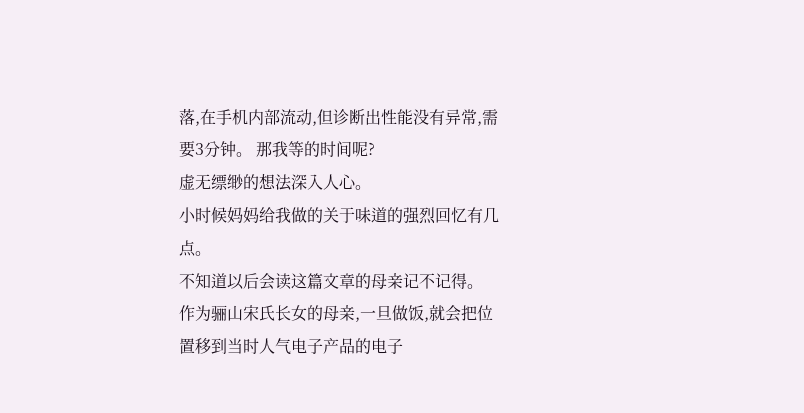落,在手机内部流动,但诊断出性能没有异常,需要3分钟。 那我等的时间呢?
虚无缥缈的想法深入人心。
小时候妈妈给我做的关于味道的强烈回忆有几点。
不知道以后会读这篇文章的母亲记不记得。
作为骊山宋氏长女的母亲,一旦做饭,就会把位置移到当时人气电子产品的电子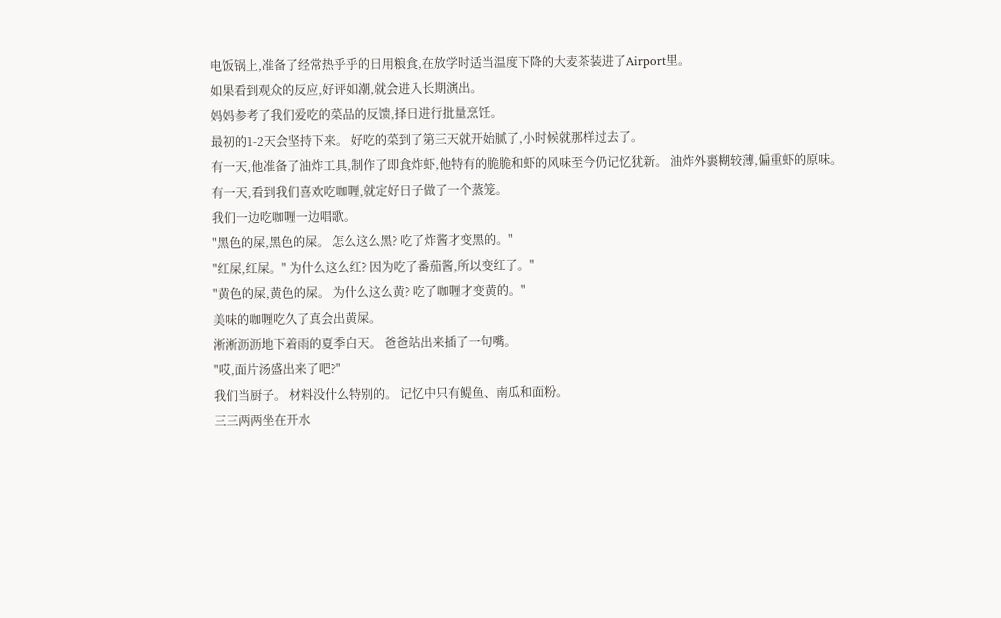电饭锅上,准备了经常热乎乎的日用粮食,在放学时适当温度下降的大麦茶装进了Airport里。
如果看到观众的反应,好评如潮,就会进入长期演出。
妈妈参考了我们爱吃的菜品的反馈,择日进行批量烹饪。
最初的1-2天会坚持下来。 好吃的菜到了第三天就开始腻了,小时候就那样过去了。
有一天,他准备了油炸工具,制作了即食炸虾,他特有的脆脆和虾的风味至今仍记忆犹新。 油炸外裹糊较薄,偏重虾的原味。
有一天,看到我们喜欢吃咖喱,就定好日子做了一个蒸笼。
我们一边吃咖喱一边唱歌。
"黑色的屎,黑色的屎。 怎么这么黑? 吃了炸酱才变黑的。"
"红屎,红屎。" 为什么这么红? 因为吃了番茄酱,所以变红了。"
"黄色的屎,黄色的屎。 为什么这么黄? 吃了咖喱才变黄的。"
美味的咖喱吃久了真会出黄屎。
淅淅沥沥地下着雨的夏季白天。 爸爸站出来插了一句嘴。
"哎,面片汤盛出来了吧?"
我们当厨子。 材料没什么特别的。 记忆中只有鳀鱼、南瓜和面粉。
三三两两坐在开水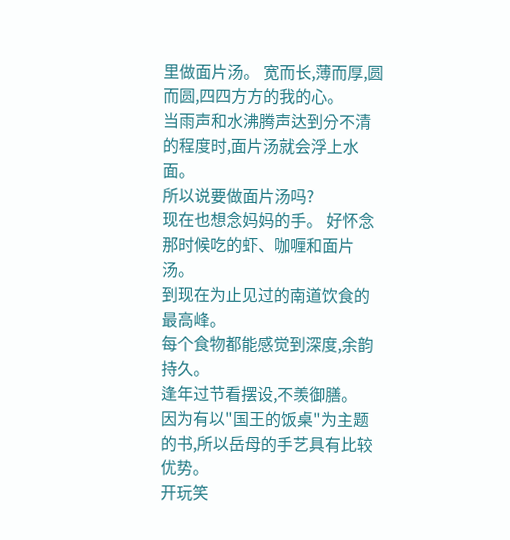里做面片汤。 宽而长,薄而厚,圆而圆,四四方方的我的心。
当雨声和水沸腾声达到分不清的程度时,面片汤就会浮上水面。
所以说要做面片汤吗?
现在也想念妈妈的手。 好怀念那时候吃的虾、咖喱和面片汤。
到现在为止见过的南道饮食的最高峰。
每个食物都能感觉到深度,余韵持久。
逢年过节看摆设,不羡御膳。
因为有以"国王的饭桌"为主题的书,所以岳母的手艺具有比较优势。
开玩笑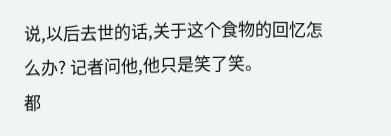说,以后去世的话,关于这个食物的回忆怎么办? 记者问他,他只是笑了笑。
都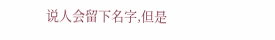说人会留下名字,但是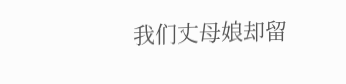我们丈母娘却留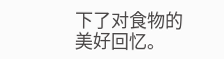下了对食物的美好回忆。